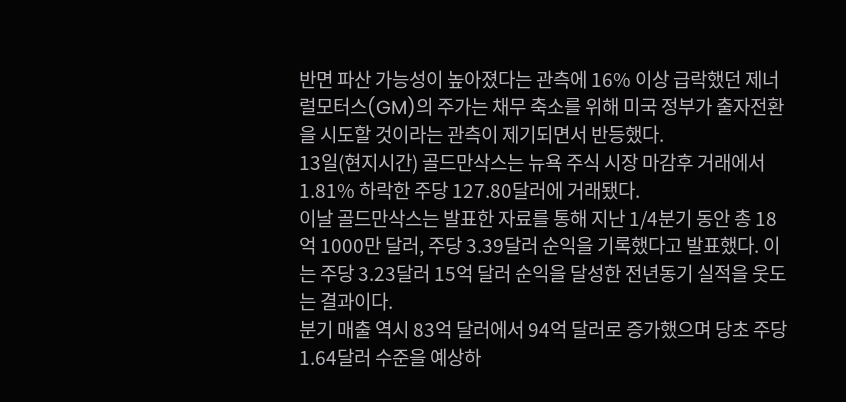반면 파산 가능성이 높아졌다는 관측에 16% 이상 급락했던 제너럴모터스(GM)의 주가는 채무 축소를 위해 미국 정부가 출자전환을 시도할 것이라는 관측이 제기되면서 반등했다.
13일(현지시간) 골드만삭스는 뉴욕 주식 시장 마감후 거래에서 1.81% 하락한 주당 127.80달러에 거래됐다.
이날 골드만삭스는 발표한 자료를 통해 지난 1/4분기 동안 총 18억 1000만 달러, 주당 3.39달러 순익을 기록했다고 발표했다. 이는 주당 3.23달러 15억 달러 순익을 달성한 전년동기 실적을 웃도는 결과이다.
분기 매출 역시 83억 달러에서 94억 달러로 증가했으며 당초 주당 1.64달러 수준을 예상하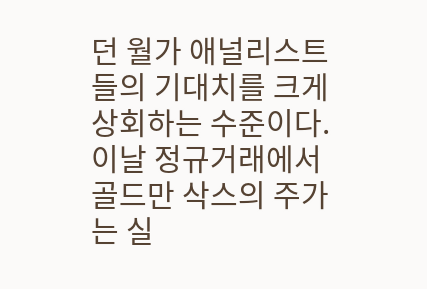던 월가 애널리스트들의 기대치를 크게 상회하는 수준이다.
이날 정규거래에서 골드만 삭스의 주가는 실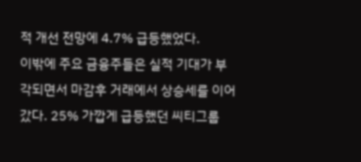적 개선 전망에 4.7% 급등했었다.
이밖에 주요 금융주들은 실적 기대가 부각되면서 마감후 거래에서 상승세를 이어갔다. 25% 가깝게 급등했던 씨티그룹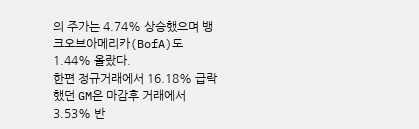의 주가는 4.74% 상승했으며 뱅크오브아메리카(BofA)도 1.44% 올랐다.
한편 정규거래에서 16.18% 급락했던 GM은 마감후 거래에서 3.53% 반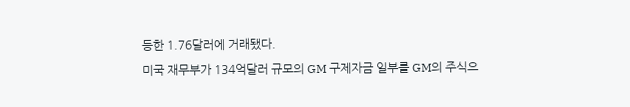등한 1.76달러에 거래됐다.
미국 재무부가 134억달러 규모의 GM 구제자금 일부를 GM의 주식으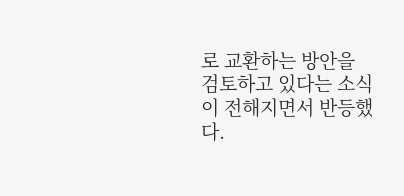로 교환하는 방안을 검토하고 있다는 소식이 전해지면서 반등했다.